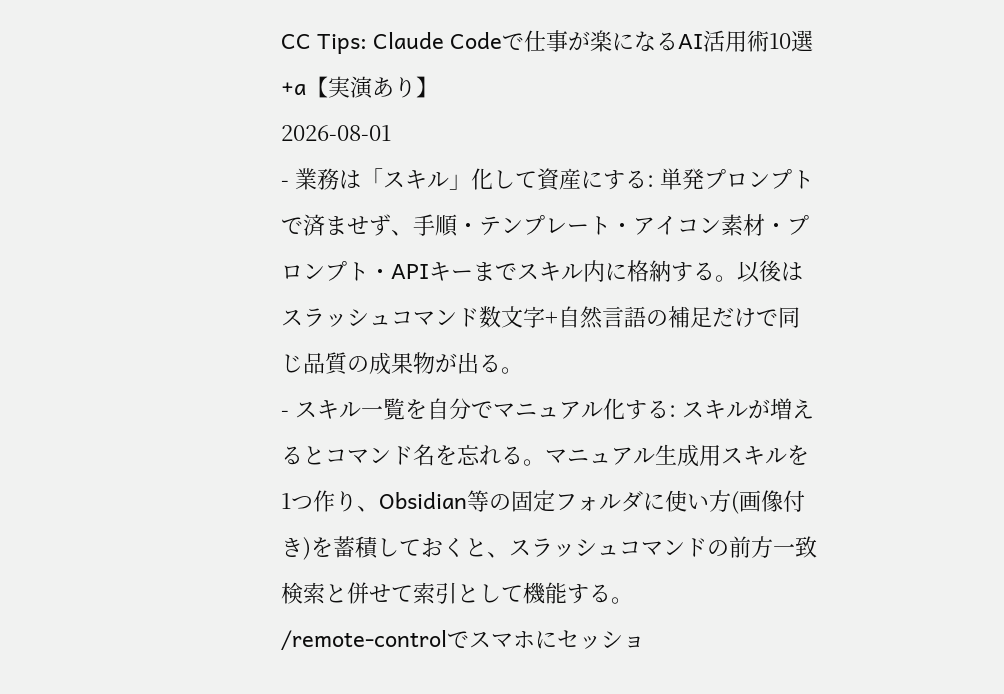CC Tips: Claude Codeで仕事が楽になるAI活用術10選+a【実演あり】
2026-08-01
- 業務は「スキル」化して資産にする: 単発プロンプトで済ませず、手順・テンプレート・アイコン素材・プロンプト・APIキーまでスキル内に格納する。以後はスラッシュコマンド数文字+自然言語の補足だけで同じ品質の成果物が出る。
- スキル一覧を自分でマニュアル化する: スキルが増えるとコマンド名を忘れる。マニュアル生成用スキルを1つ作り、Obsidian等の固定フォルダに使い方(画像付き)を蓄積しておくと、スラッシュコマンドの前方一致検索と併せて索引として機能する。
/remote-controlでスマホにセッショ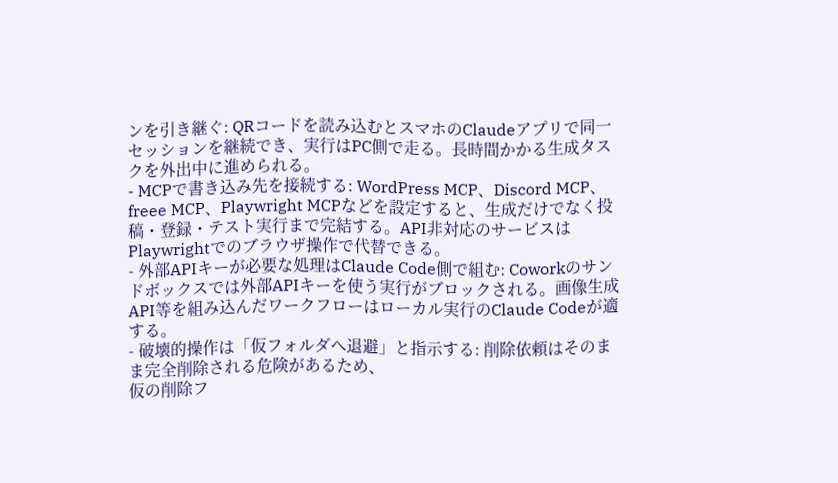ンを引き継ぐ: QRコードを読み込むとスマホのClaudeアプリで同一セッションを継続でき、実行はPC側で走る。長時間かかる生成タスクを外出中に進められる。
- MCPで書き込み先を接続する: WordPress MCP、Discord MCP、freee MCP、Playwright MCPなどを設定すると、生成だけでなく投稿・登録・テスト実行まで完結する。API非対応のサービスはPlaywrightでのブラウザ操作で代替できる。
- 外部APIキーが必要な処理はClaude Code側で組む: Coworkのサンドボックスでは外部APIキーを使う実行がブロックされる。画像生成API等を組み込んだワークフローはローカル実行のClaude Codeが適する。
- 破壊的操作は「仮フォルダへ退避」と指示する: 削除依頼はそのまま完全削除される危険があるため、
仮の削除フ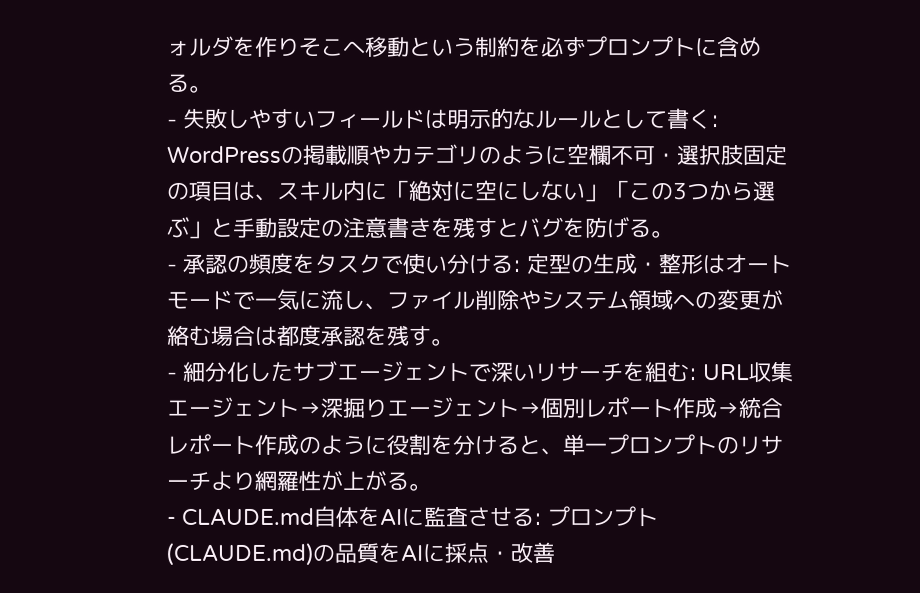ォルダを作りそこへ移動という制約を必ずプロンプトに含める。
- 失敗しやすいフィールドは明示的なルールとして書く: WordPressの掲載順やカテゴリのように空欄不可・選択肢固定の項目は、スキル内に「絶対に空にしない」「この3つから選ぶ」と手動設定の注意書きを残すとバグを防げる。
- 承認の頻度をタスクで使い分ける: 定型の生成・整形はオートモードで一気に流し、ファイル削除やシステム領域への変更が絡む場合は都度承認を残す。
- 細分化したサブエージェントで深いリサーチを組む: URL収集エージェント→深掘りエージェント→個別レポート作成→統合レポート作成のように役割を分けると、単一プロンプトのリサーチより網羅性が上がる。
- CLAUDE.md自体をAIに監査させる: プロンプト(CLAUDE.md)の品質をAIに採点・改善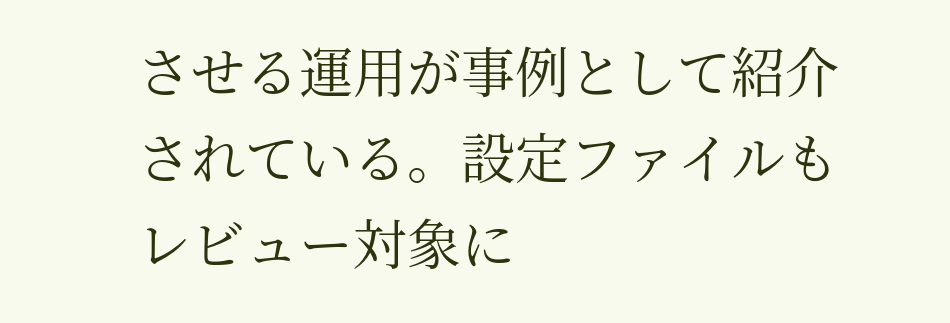させる運用が事例として紹介されている。設定ファイルもレビュー対象に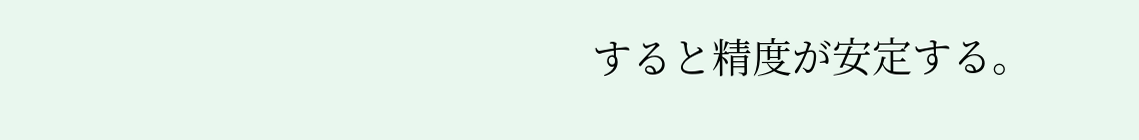すると精度が安定する。